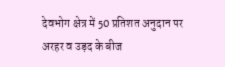देवभोग क्षेत्र में 50 प्रतिशत अनुदान पर अरहर व उड़द के बीज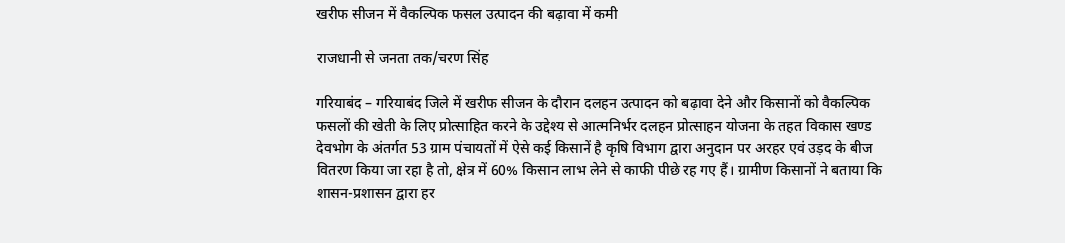खरीफ सीजन में वैकल्पिक फसल उत्पादन की बढ़ावा में कमी

राजधानी से जनता तक/चरण सिंह

गरियाबंद – गरियाबंद जिले में खरीफ सीजन के दौरान दलहन उत्पादन को बढ़ावा देने और किसानों को वैकल्पिक फसलों की खेती के लिए प्रोत्साहित करने के उद्देश्य से आत्मनिर्भर दलहन प्रोत्साहन योजना के तहत विकास खण्ड देवभोग के अंतर्गत 53 ग्राम पंचायतों में ऐसे कई किसानें है कृषि विभाग द्वारा अनुदान पर अरहर एवं उड़द के बीज वितरण किया जा रहा है तो, क्षेत्र में 60% किसान लाभ लेने से काफी पीछे रह गए हैं। ग्रामीण किसानों ने बताया कि शासन-प्रशासन द्वारा हर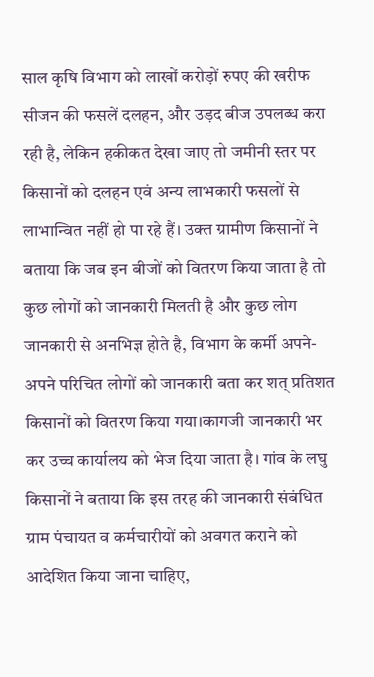साल कृषि विभाग को लाखों करोड़ों रुपए की खरीफ सीजन की फसलें दलहन, और उड़द बीज उपलब्ध करा रही है, लेकिन हकीकत देखा जाए तो जमीनी स्तर पर किसानों को दलहन एवं अन्य लाभकारी फसलों से लाभान्वित नहीं हो पा रहे हैं। उक्त ग्रामीण किसानों ने बताया कि जब इन बीजों को वितरण किया जाता है तो कुछ लोगों को जानकारी मिलती है और कुछ लोग जानकारी से अनभिज्ञ होते है, विभाग के कर्मी अपने- अपने परिचित लोगों को जानकारी बता कर शत् प्रतिशत किसानों को वितरण किया गया।कागजी जानकारी भर कर उच्च कार्यालय को भेज दिया जाता है। गांव के लघु किसानों ने बताया कि इस तरह की जानकारी संबंधित ग्राम पंचायत व कर्मचारीयों को अवगत कराने को आदेशित किया जाना चाहिए,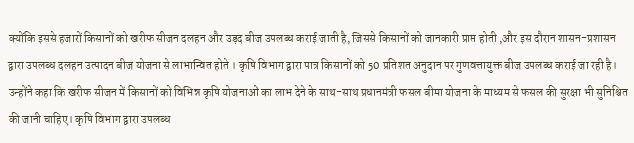क्योंकि इससे हजारों किसानों को खरीफ सीजन दलहन और उड़द बीज उपलब्ध कराई जाती है, जिससे किसानों को जानकारी प्राप्त होती ,और इस दौरान शासन-प्रशासन द्वारा उपलब्ध दलहन उत्पादन बीज योजना से लाभान्वित होते । कृषि विभाग द्वारा पात्र किसानों को 50 प्रतिशत अनुदान पर गुणवत्तायुक्त बीज उपलब्ध कराई जा रही है। उन्होंने कहा कि खरीफ सीजन में किसानों को विभिन्न कृषि योजनाओं का लाभ देने के साथ-साथ प्रधानमंत्री फसल बीमा योजना के माध्यम से फसल की सुरक्षा भी सुनिश्चित की जानी चाहिए। कृषि विभाग द्वारा उपलब्ध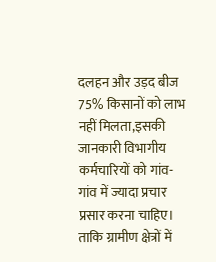दलहन और उड़द बीज 75% किसानों को लाभ नहीं मिलता,इसकी जानकारी विभागीय कर्मचारियों को गांव- गांव में ज्यादा प्रचार प्रसार करना चाहिए। ताकि ग्रामीण क्षेत्रों में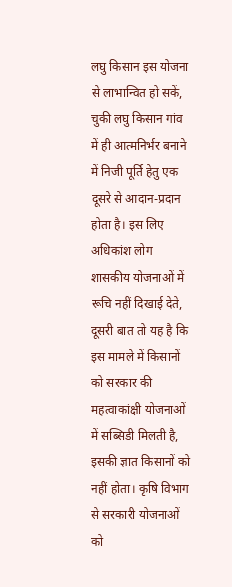लघु किसान इस योजना से लाभान्वित हो सकें, चुकी लघु किसान गांव में ही आत्मनिर्भर बनाने में निजी पूर्ति हेतु एक दूसरे से आदान-प्रदान होता है। इस लिए अधिकांश लोग शासकीय योजनाओं में रूचि नहीं दिखाई देते, दूसरी बात तो यह है कि इस मामले में किसानों को सरकार की महत्वाकांक्षी योजनाओं में सब्सिडी मिलती है, इसकी ज्ञात किसानों को नहीं होता। कृषि विभाग से सरकारी योजनाओं को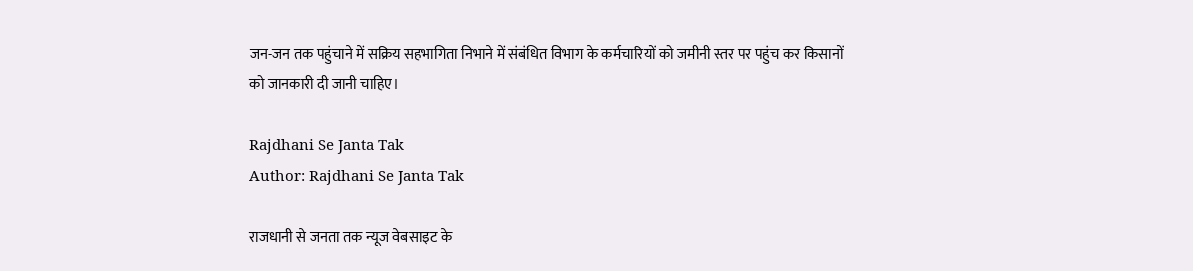जन-जन तक पहुंचाने में सक्रिय सहभागिता निभाने में संबंधित विभाग के कर्मचारियों को जमीनी स्तर पर पहुंच कर किसानों को जानकारी दी जानी चाहिए।

Rajdhani Se Janta Tak
Author: Rajdhani Se Janta Tak

राजधानी से जनता तक न्यूज वेबसाइट के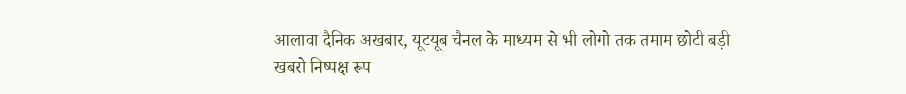आलावा दैनिक अखबार, यूटयूब चैनल के माध्यम से भी लोगो तक तमाम छोटी बड़ी खबरो निष्पक्ष रूप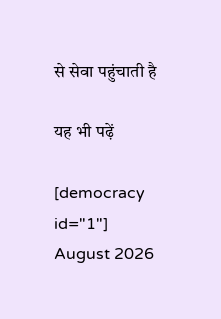से सेवा पहुंचाती है

यह भी पढ़ें

[democracy id="1"]
August 2026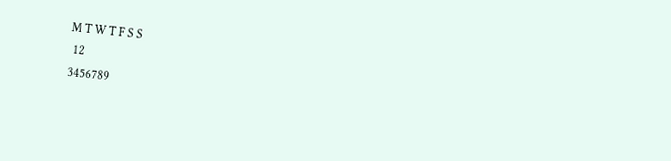M T W T F S S
 12
3456789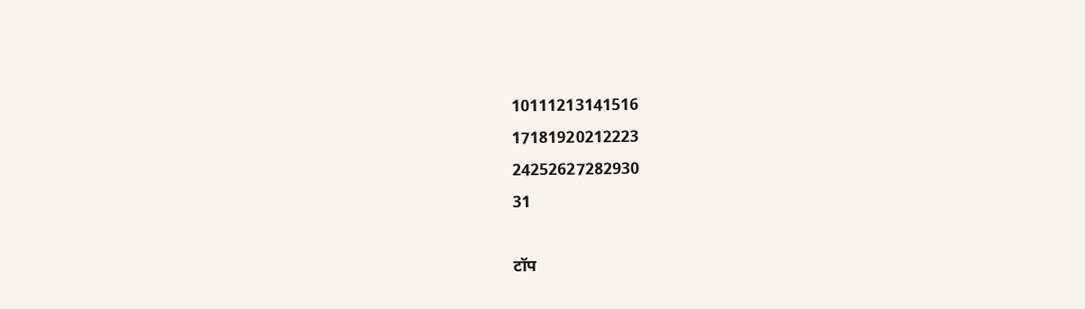10111213141516
17181920212223
24252627282930
31

टॉप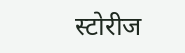स्टोरीज